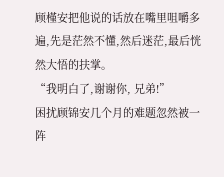顾槿安把他说的话放在嘴里咀嚼多遍,先是茫然不懂,然后迷茫,最后恍然大悟的扶掌。
“我明白了,谢谢你, 兄弟!”
困扰顾锦安几个月的难题忽然被一阵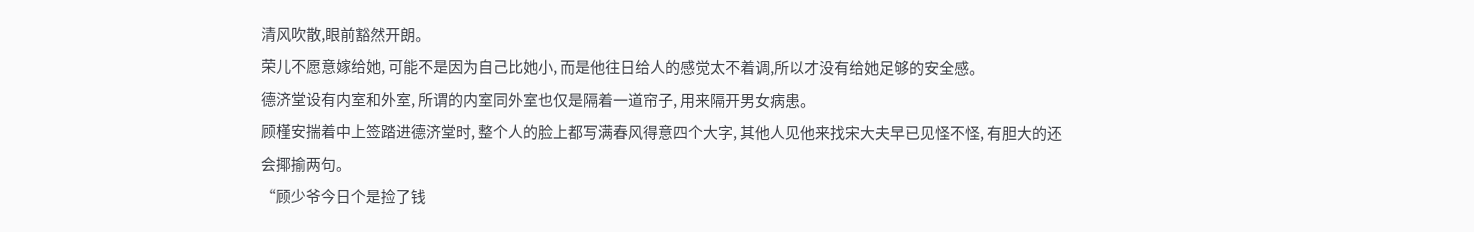清风吹散,眼前豁然开朗。
荣儿不愿意嫁给她, 可能不是因为自己比她小, 而是他往日给人的感觉太不着调,所以才没有给她足够的安全感。
德济堂设有内室和外室, 所谓的内室同外室也仅是隔着一道帘子, 用来隔开男女病患。
顾槿安揣着中上签踏进德济堂时, 整个人的脸上都写满春风得意四个大字, 其他人见他来找宋大夫早已见怪不怪, 有胆大的还会揶揄两句。
“顾少爷今日个是捡了钱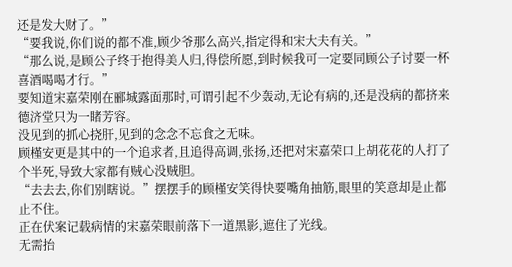还是发大财了。”
“要我说,你们说的都不准,顾少爷那么高兴,指定得和宋大夫有关。”
“那么说,是顾公子终于抱得美人归,得偿所愿,到时候我可一定要同顾公子讨要一杯喜酒喝喝才行。”
要知道宋嘉荣刚在郦城露面那时,可谓引起不少轰动,无论有病的,还是没病的都挤来德济堂只为一睹芳容。
没见到的抓心挠肝,见到的念念不忘食之无味。
顾槿安更是其中的一个追求者,且追得高调,张扬,还把对宋嘉荣口上胡花花的人打了个半死,导致大家都有贼心没贼胆。
“去去去,你们别瞎说。”摆摆手的顾槿安笑得快要嘴角抽筋,眼里的笑意却是止都止不住。
正在伏案记载病情的宋嘉荣眼前落下一道黑影,遮住了光线。
无需抬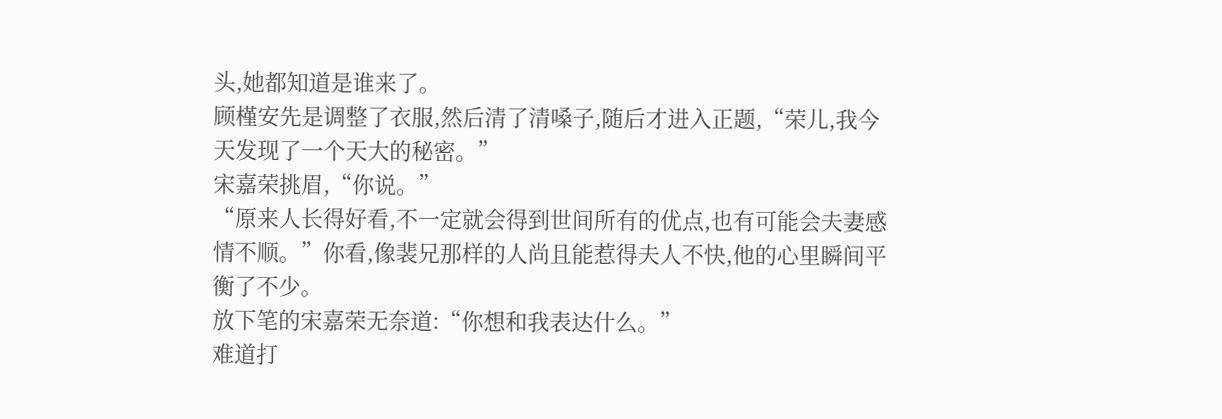头,她都知道是谁来了。
顾槿安先是调整了衣服,然后清了清嗓子,随后才进入正题,“荣儿,我今天发现了一个天大的秘密。”
宋嘉荣挑眉,“你说。”
“原来人长得好看,不一定就会得到世间所有的优点,也有可能会夫妻感情不顺。”你看,像裴兄那样的人尚且能惹得夫人不快,他的心里瞬间平衡了不少。
放下笔的宋嘉荣无奈道:“你想和我表达什么。”
难道打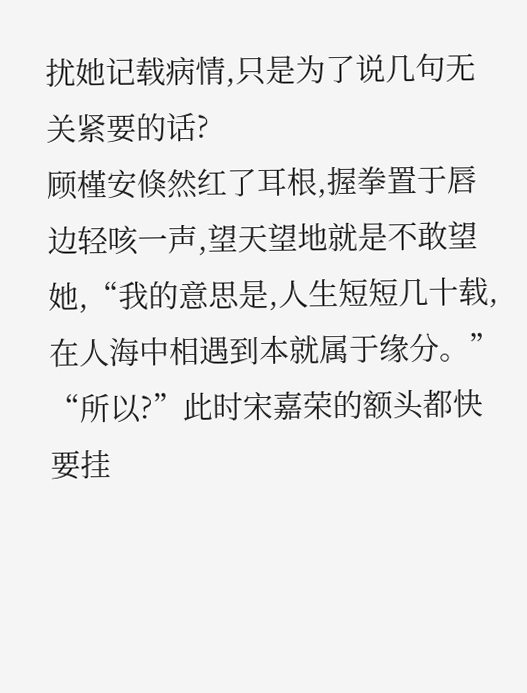扰她记载病情,只是为了说几句无关紧要的话?
顾槿安倏然红了耳根,握拳置于唇边轻咳一声,望天望地就是不敢望她,“我的意思是,人生短短几十载,在人海中相遇到本就属于缘分。”
“所以?”此时宋嘉荣的额头都快要挂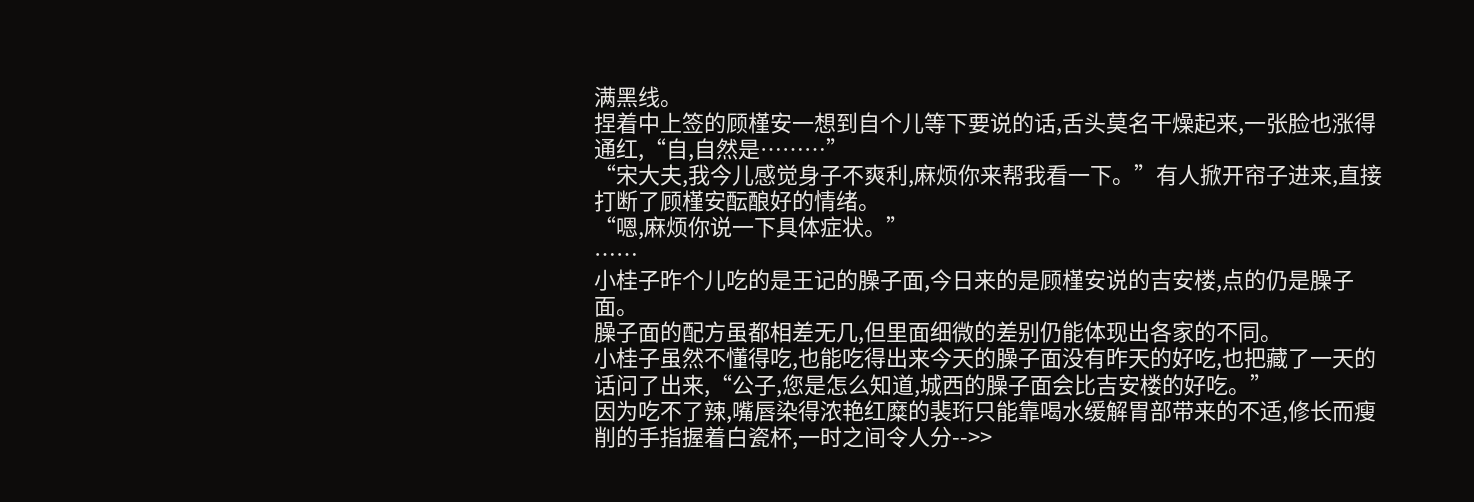满黑线。
捏着中上签的顾槿安一想到自个儿等下要说的话,舌头莫名干燥起来,一张脸也涨得通红,“自,自然是………”
“宋大夫,我今儿感觉身子不爽利,麻烦你来帮我看一下。”有人掀开帘子进来,直接打断了顾槿安酝酿好的情绪。
“嗯,麻烦你说一下具体症状。”
……
小桂子昨个儿吃的是王记的臊子面,今日来的是顾槿安说的吉安楼,点的仍是臊子面。
臊子面的配方虽都相差无几,但里面细微的差别仍能体现出各家的不同。
小桂子虽然不懂得吃,也能吃得出来今天的臊子面没有昨天的好吃,也把藏了一天的话问了出来,“公子,您是怎么知道,城西的臊子面会比吉安楼的好吃。”
因为吃不了辣,嘴唇染得浓艳红糜的裴珩只能靠喝水缓解胃部带来的不适,修长而瘦削的手指握着白瓷杯,一时之间令人分-->>